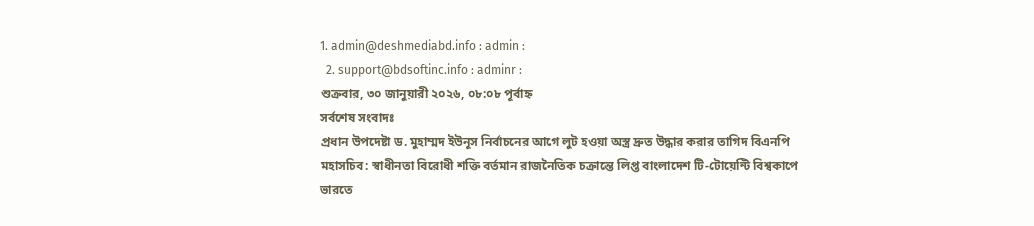1. admin@deshmediabd.info : admin :
  2. support@bdsoftinc.info : adminr :
শুক্রবার, ৩০ জানুয়ারী ২০২৬, ০৮:০৮ পূর্বাহ্ন
সর্বশেষ সংবাদঃ
প্রধান উপদেষ্টা ড. মুহাম্মদ ইউনূস নির্বাচনের আগে লুট হওয়া অস্ত্র দ্রুত উদ্ধার করার তাগিদ বিএনপি মহাসচিব: স্বাধীনতা বিরোধী শক্তি বর্তমান রাজনৈতিক চক্রান্তে লিপ্ত বাংলাদেশ টি-টোয়েন্টি বিশ্বকাপে ভারতে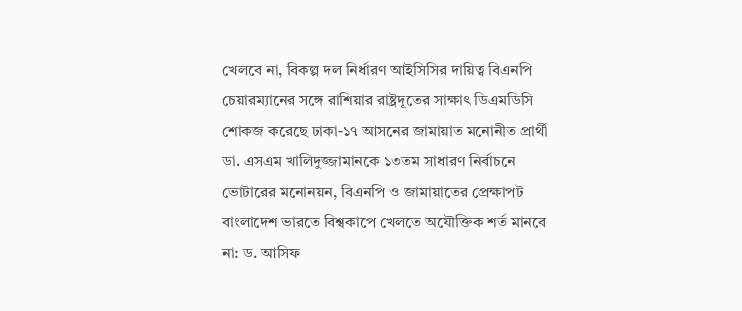খেলবে না, বিকল্প দল নির্ধারণ আইসিসির দায়িত্ব বিএনপি চেয়ারম্যানের সঙ্গে রাশিয়ার রাষ্ট্রদূতের সাক্ষাৎ ডিএমডিসি শোকজ করেছে ঢাকা-১৭ আসনের জামায়াত মনোনীত প্রার্থী ডা. এসএম খালিদুজ্জামানকে ১৩তম সাধারণ নির্বাচনে ভোটারের মনোনয়ন, বিএনপি ও জামায়াতের প্রেক্ষাপট বাংলাদেশ ভারতে বিশ্বকাপে খেলতে অযৌক্তিক শর্ত মানবে না: ড. আসিফ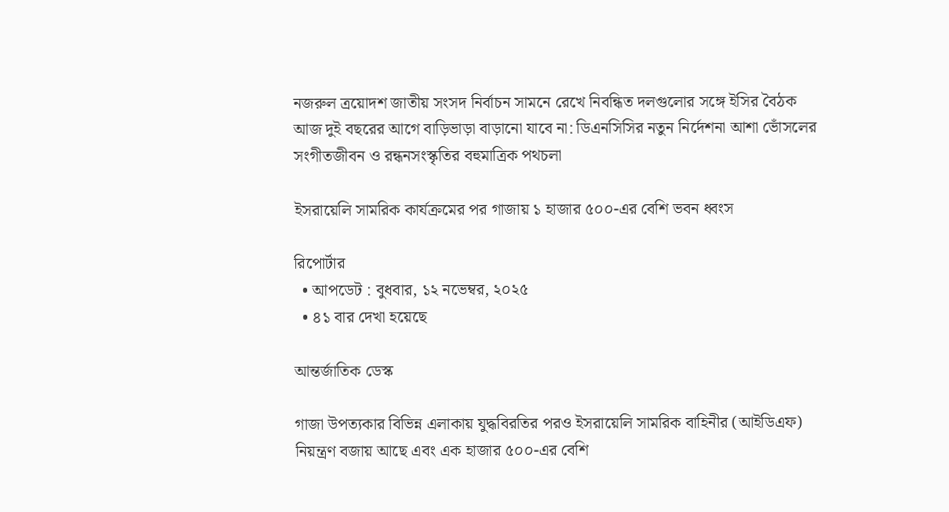নজরুল ত্রয়োদশ জাতীয় সংসদ নির্বাচন সামনে রেখে নিবন্ধিত দলগুলোর সঙ্গে ইসির বৈঠক আজ দুই বছরের আগে বাড়িভাড়া বাড়ানো যাবে না: ডিএনসিসির নতুন নির্দেশনা আশা ভোঁসলের সংগীতজীবন ও রন্ধনসংস্কৃতির বহুমাত্রিক পথচলা

ইসরায়েলি সামরিক কার্যক্রমের পর গাজায় ১ হাজার ৫০০-এর বেশি ভবন ধ্বংস

রিপোর্টার
  • আপডেট : বুধবার, ১২ নভেম্বর, ২০২৫
  • ৪১ বার দেখা হয়েছে

আন্তর্জাতিক ডেস্ক

গাজা উপত্যকার বিভিন্ন এলাকায় যুদ্ধবিরতির পরও ইসরায়েলি সামরিক বাহিনীর (আইডিএফ) নিয়ন্ত্রণ বজায় আছে এবং এক হাজার ৫০০-এর বেশি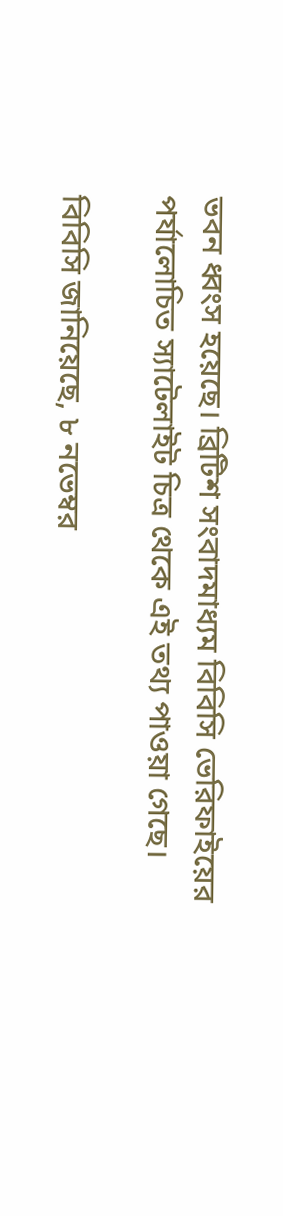ভবন ধ্বংস হয়েছে। ব্রিটিশ সংবাদমাধ্যম বিবিসি ভেরিফাইয়ের পর্যালোচিত স্যাটেলাইট চিত্র থেকে এই তথ্য পাওয়া গেছে।

বিবিসি জানিয়েছে, ৮ নভেম্বর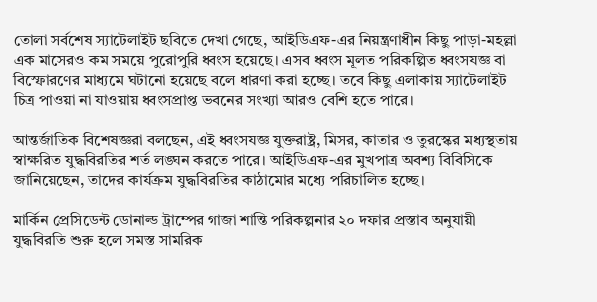তোলা সর্বশেষ স্যাটেলাইট ছবিতে দেখা গেছে, আইডিএফ-এর নিয়ন্ত্রণাধীন কিছু পাড়া-মহল্লা এক মাসেরও কম সময়ে পুরোপুরি ধ্বংস হয়েছে। এসব ধ্বংস মূলত পরিকল্পিত ধ্বংসযজ্ঞ বা বিস্ফোরণের মাধ্যমে ঘটানো হয়েছে বলে ধারণা করা হচ্ছে। তবে কিছু এলাকায় স্যাটেলাইট চিত্র পাওয়া না যাওয়ায় ধ্বংসপ্রাপ্ত ভবনের সংখ্যা আরও বেশি হতে পারে।

আন্তর্জাতিক বিশেষজ্ঞরা বলছেন, এই ধ্বংসযজ্ঞ যুক্তরাষ্ট্র, মিসর, কাতার ও তুরস্কের মধ্যস্থতায় স্বাক্ষরিত যুদ্ধবিরতির শর্ত লঙ্ঘন করতে পারে। আইডিএফ-এর মুখপাত্র অবশ্য বিবিসিকে জানিয়েছেন, তাদের কার্যক্রম যুদ্ধবিরতির কাঠামোর মধ্যে পরিচালিত হচ্ছে।

মার্কিন প্রেসিডেন্ট ডোনাল্ড ট্রাম্পের গাজা শান্তি পরিকল্পনার ২০ দফার প্রস্তাব অনুযায়ী যুদ্ধবিরতি শুরু হলে সমস্ত সামরিক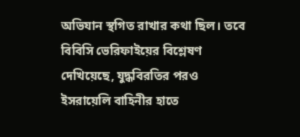অভিযান স্থগিত রাখার কথা ছিল। তবে বিবিসি ভেরিফাইয়ের বিশ্লেষণ দেখিয়েছে, যুদ্ধবিরতির পরও ইসরায়েলি বাহিনীর হাতে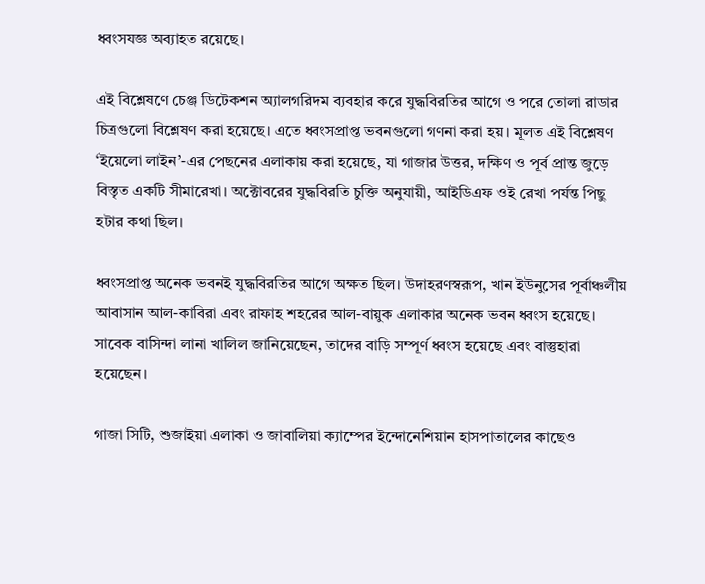ধ্বংসযজ্ঞ অব্যাহত রয়েছে।

এই বিশ্লেষণে চেঞ্জ ডিটেকশন অ্যালগরিদম ব্যবহার করে যুদ্ধবিরতির আগে ও পরে তোলা রাডার চিত্রগুলো বিশ্লেষণ করা হয়েছে। এতে ধ্বংসপ্রাপ্ত ভবনগুলো গণনা করা হয়। মূলত এই বিশ্লেষণ ‘ইয়েলো লাইন’-এর পেছনের এলাকায় করা হয়েছে, যা গাজার উত্তর, দক্ষিণ ও পূর্ব প্রান্ত জুড়ে বিস্তৃত একটি সীমারেখা। অক্টোবরের যুদ্ধবিরতি চুক্তি অনুযায়ী, আইডিএফ ওই রেখা পর্যন্ত পিছু হটার কথা ছিল।

ধ্বংসপ্রাপ্ত অনেক ভবনই যুদ্ধবিরতির আগে অক্ষত ছিল। উদাহরণস্বরূপ, খান ইউনুসের পূর্বাঞ্চলীয় আবাসান আল-কাবিরা এবং রাফাহ শহরের আল-বায়ুক এলাকার অনেক ভবন ধ্বংস হয়েছে। সাবেক বাসিন্দা লানা খালিল জানিয়েছেন, তাদের বাড়ি সম্পূর্ণ ধ্বংস হয়েছে এবং বাস্তুহারা হয়েছেন।

গাজা সিটি, শুজাইয়া এলাকা ও জাবালিয়া ক্যাম্পের ইন্দোনেশিয়ান হাসপাতালের কাছেও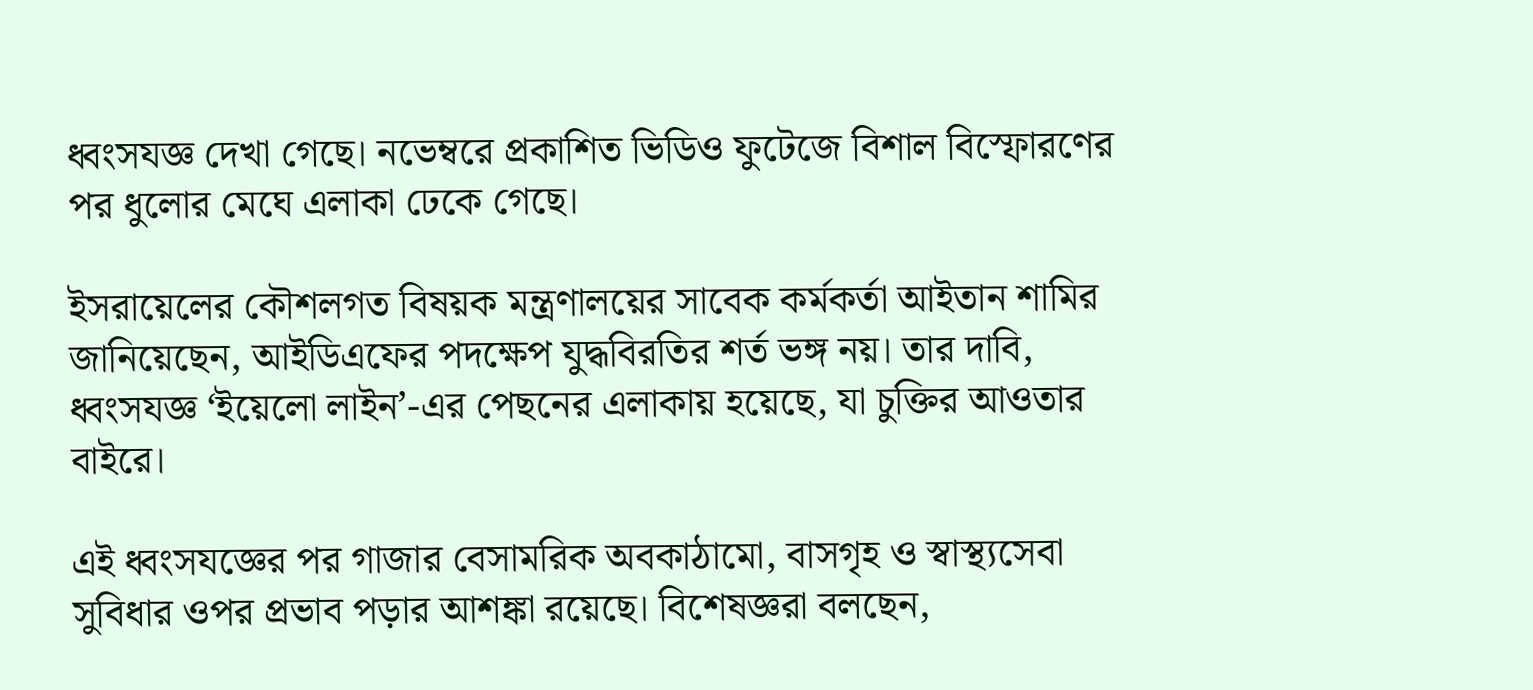ধ্বংসযজ্ঞ দেখা গেছে। নভেম্বরে প্রকাশিত ভিডিও ফুটেজে বিশাল বিস্ফোরণের পর ধুলোর মেঘে এলাকা ঢেকে গেছে।

ইসরায়েলের কৌশলগত বিষয়ক মন্ত্রণালয়ের সাবেক কর্মকর্তা আইতান শামির জানিয়েছেন, আইডিএফের পদক্ষেপ যুদ্ধবিরতির শর্ত ভঙ্গ নয়। তার দাবি, ধ্বংসযজ্ঞ ‘ইয়েলো লাইন’-এর পেছনের এলাকায় হয়েছে, যা চুক্তির আওতার বাইরে।

এই ধ্বংসযজ্ঞের পর গাজার বেসামরিক অবকাঠামো, বাসগৃহ ও স্বাস্থ্যসেবা সুবিধার ওপর প্রভাব পড়ার আশঙ্কা রয়েছে। বিশেষজ্ঞরা বলছেন,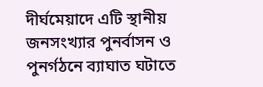দীর্ঘমেয়াদে এটি স্থানীয় জনসংখ্যার পুনর্বাসন ও পুনর্গঠনে ব্যাঘাত ঘটাতে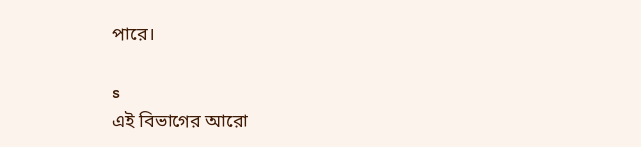পারে।

s
এই বিভাগের আরো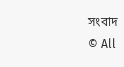সংবাদ
© All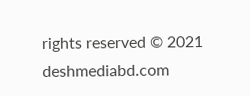rights reserved © 2021 deshmediabd.com